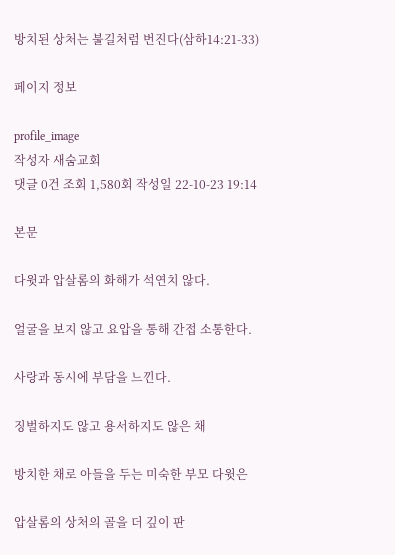방치된 상처는 불길처럼 번진다(삼하14:21-33)

페이지 정보

profile_image
작성자 새숨교회
댓글 0건 조회 1,580회 작성일 22-10-23 19:14

본문

다윗과 압살롬의 화해가 석연치 않다.

얼굴을 보지 않고 요압을 통해 간접 소통한다.

사랑과 동시에 부담을 느낀다.

징벌하지도 않고 용서하지도 않은 채

방치한 채로 아들을 두는 미숙한 부모 다윗은

압살롬의 상처의 골을 더 깊이 판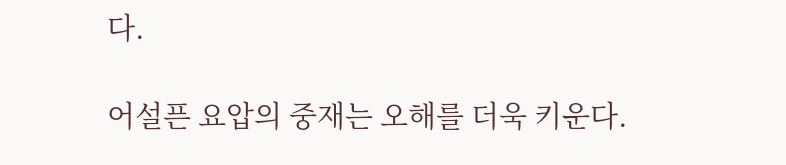다.

어설픈 요압의 중재는 오해를 더욱 키운다.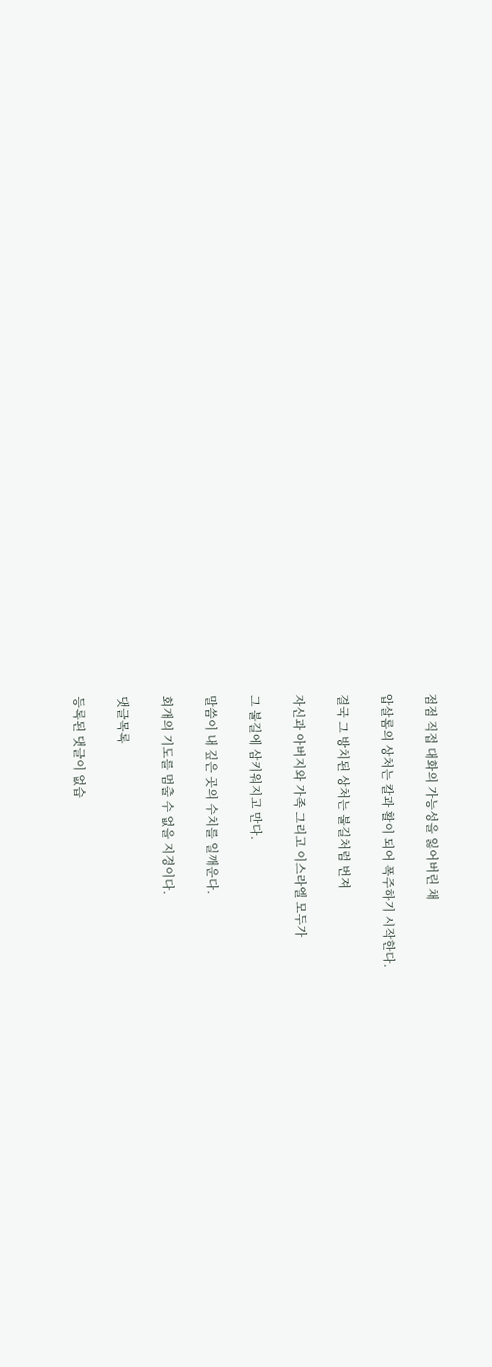점점 직접 대화의 가능성을 잃어버린 채

압살롬의 상처는 칼과 활이 되어 폭주하기 시작한다.

결국 그 방치된 상처는 불길처럼 번져

자신과 아버지와 가족 그리고 이스라엘 모두가

그 불길에 삼키워지고 만다.

말씀이 내 깊은 곳의 수치를 일깨운다.

회개의 기도를 멈출 수 없을 지경이다.

댓글목록

등록된 댓글이 없습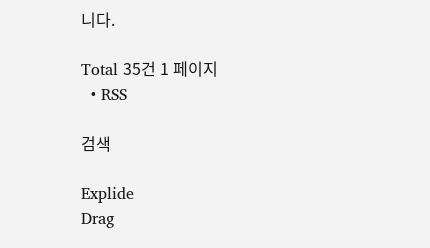니다.

Total 35건 1 페이지
  • RSS

검색

Explide
Drag